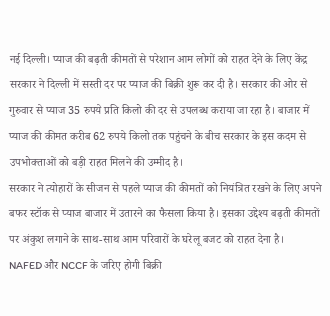नई दिल्ली। प्याज की बढ़ती कीमतों से परेशान आम लोगों को राहत देने के लिए केंद्र सरकार ने दिल्ली में सस्ती दर पर प्याज की बिक्री शुरू कर दी है। सरकार की ओर से गुरुवार से प्याज 35 रुपये प्रति किलो की दर से उपलब्ध कराया जा रहा है। बाजार में प्याज की कीमत करीब 62 रुपये किलो तक पहुंचने के बीच सरकार के इस कदम से उपभोक्ताओं को बड़ी राहत मिलने की उम्मीद है।
सरकार ने त्योहारों के सीजन से पहले प्याज की कीमतों को नियंत्रित रखने के लिए अपने बफर स्टॉक से प्याज बाजार में उतारने का फैसला किया है। इसका उद्देश्य बढ़ती कीमतों पर अंकुश लगाने के साथ-साथ आम परिवारों के घरेलू बजट को राहत देना है।
NAFED और NCCF के जरिए होगी बिक्री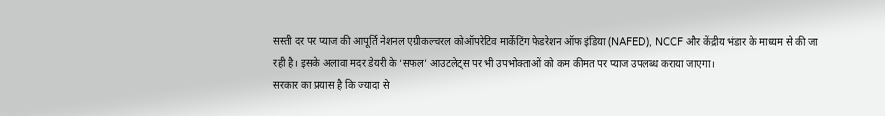सस्ती दर पर प्याज की आपूर्ति नेशनल एग्रीकल्चरल कोऑपरेटिव मार्केटिंग फेडरेशन ऑफ इंडिया (NAFED), NCCF और केंद्रीय भंडार के माध्यम से की जा रही है। इसके अलावा मदर डेयरी के ‘सफल’ आउटलेट्स पर भी उपभोक्ताओं को कम कीमत पर प्याज उपलब्ध कराया जाएगा।
सरकार का प्रयास है कि ज्यादा से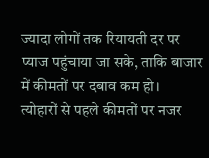ज्यादा लोगों तक रियायती दर पर प्याज पहुंचाया जा सके, ताकि बाजार में कीमतों पर दबाव कम हो।
त्योहारों से पहले कीमतों पर नजर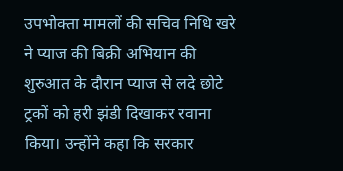उपभोक्ता मामलों की सचिव निधि खरे ने प्याज की बिक्री अभियान की शुरुआत के दौरान प्याज से लदे छोटे ट्रकों को हरी झंडी दिखाकर रवाना किया। उन्होंने कहा कि सरकार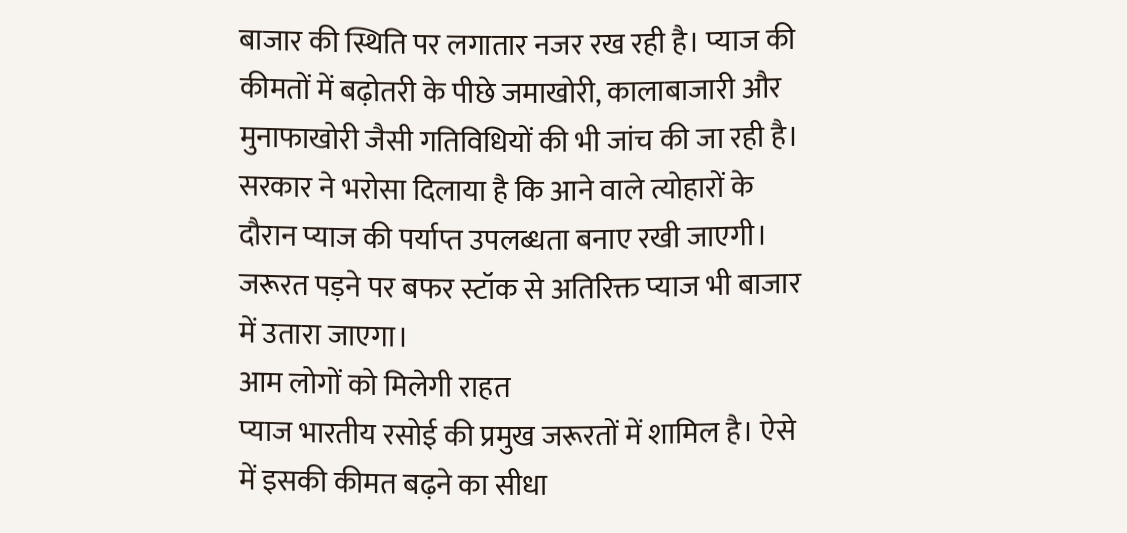बाजार की स्थिति पर लगातार नजर रख रही है। प्याज की कीमतों में बढ़ोतरी के पीछे जमाखोरी, कालाबाजारी और मुनाफाखोरी जैसी गतिविधियों की भी जांच की जा रही है।
सरकार ने भरोसा दिलाया है कि आने वाले त्योहारों के दौरान प्याज की पर्याप्त उपलब्धता बनाए रखी जाएगी। जरूरत पड़ने पर बफर स्टॉक से अतिरिक्त प्याज भी बाजार में उतारा जाएगा।
आम लोगों को मिलेगी राहत
प्याज भारतीय रसोई की प्रमुख जरूरतों में शामिल है। ऐसे में इसकी कीमत बढ़ने का सीधा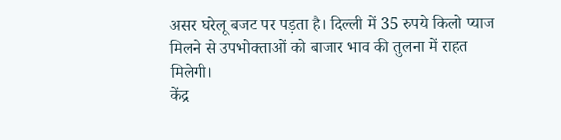असर घरेलू बजट पर पड़ता है। दिल्ली में 35 रुपये किलो प्याज मिलने से उपभोक्ताओं को बाजार भाव की तुलना में राहत मिलेगी।
केंद्र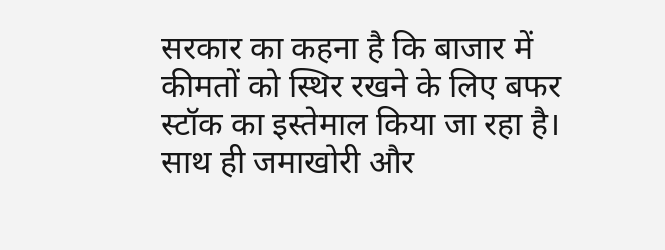सरकार का कहना है कि बाजार में कीमतों को स्थिर रखने के लिए बफर स्टॉक का इस्तेमाल किया जा रहा है। साथ ही जमाखोरी और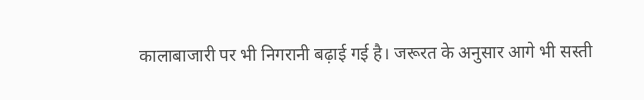कालाबाजारी पर भी निगरानी बढ़ाई गई है। जरूरत के अनुसार आगे भी सस्ती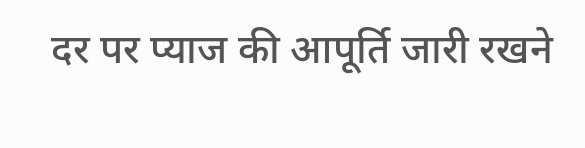दर पर प्याज की आपूर्ति जारी रखने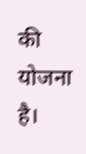की योजना है।